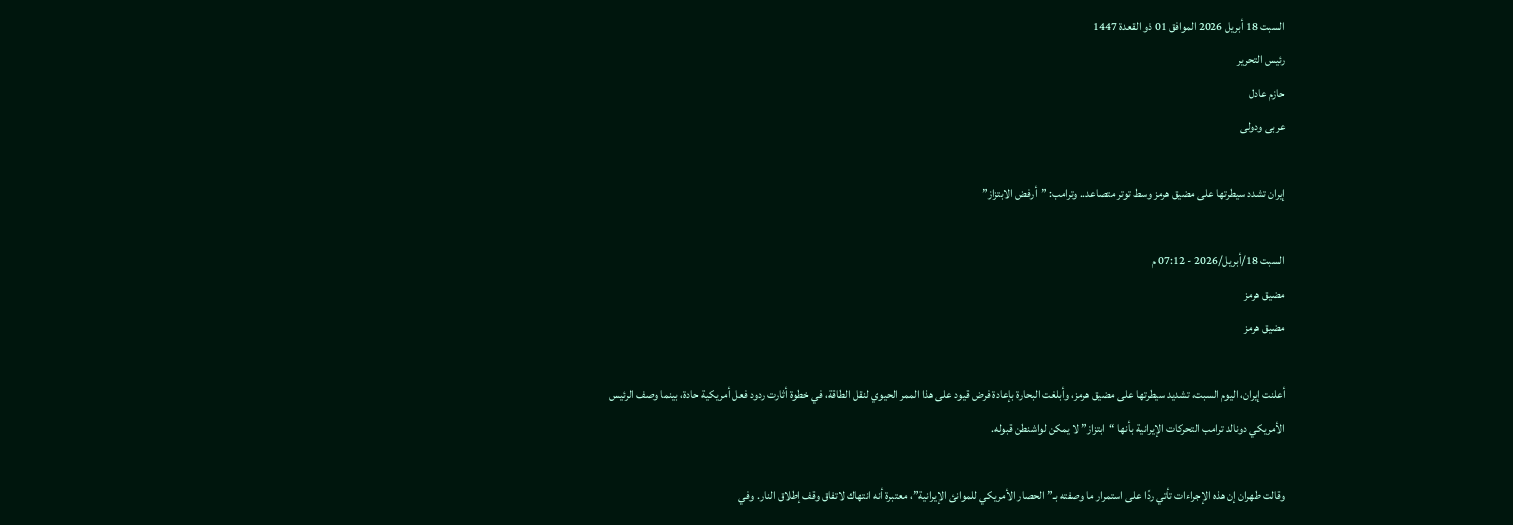السبت 18 أبريل 2026 الموافق 01 ذو القعدة 1447
رئيس التحرير
حازم عادل
عربى ودولى

إيران تشدد سيطرتها على مضيق هرمز وسط توتر متصاعد.. وترامب: ”أرفض الابتزاز”

السبت 18/أبريل/2026 - 07:12 م
مضيق هرمز
مضيق هرمز

أعلنت إيران، اليوم السبت، تشديد سيطرتها على مضيق هرمز، وأبلغت البحارة بإعادة فرض قيود على هذا الممر الحيوي لنقل الطاقة، في خطوة أثارت ردود فعل أمريكية حادة، بينما وصف الرئيس الأمريكي دونالد ترامب التحركات الإيرانية بأنها “ابتزاز” لا يمكن لواشنطن قبوله.

وقالت طهران إن هذه الإجراءات تأتي ردًا على استمرار ما وصفته بـ”الحصار الأمريكي للموانئ الإيرانية”، معتبرة أنه انتهاك لاتفاق وقف إطلاق النار. وفي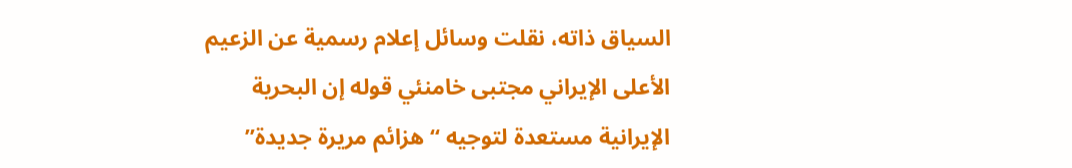السياق ذاته، نقلت وسائل إعلام رسمية عن الزعيم الأعلى الإيراني مجتبى خامنئي قوله إن البحرية الإيرانية مستعدة لتوجيه “هزائم مريرة جديدة”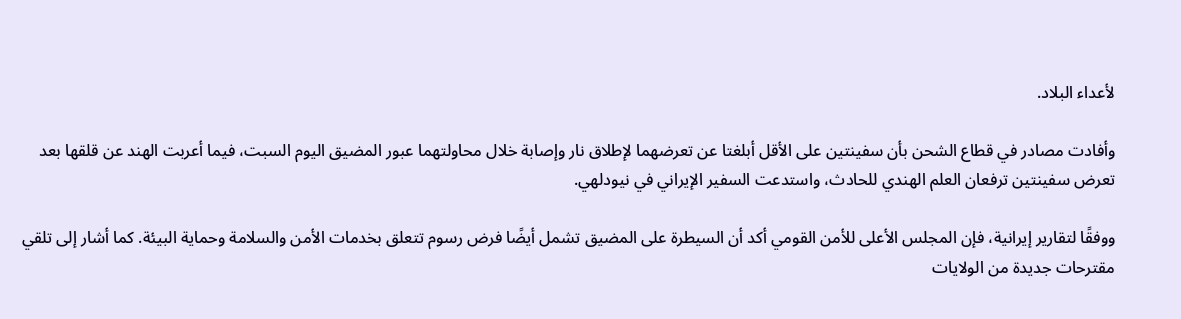لأعداء البلاد.

وأفادت مصادر في قطاع الشحن بأن سفينتين على الأقل أبلغتا عن تعرضهما لإطلاق نار وإصابة خلال محاولتهما عبور المضيق اليوم السبت، فيما أعربت الهند عن قلقها بعد تعرض سفينتين ترفعان العلم الهندي للحادث، واستدعت السفير الإيراني في نيودلهي.

ووفقًا لتقارير إيرانية، فإن المجلس الأعلى للأمن القومي أكد أن السيطرة على المضيق تشمل أيضًا فرض رسوم تتعلق بخدمات الأمن والسلامة وحماية البيئة. كما أشار إلى تلقي مقترحات جديدة من الولايات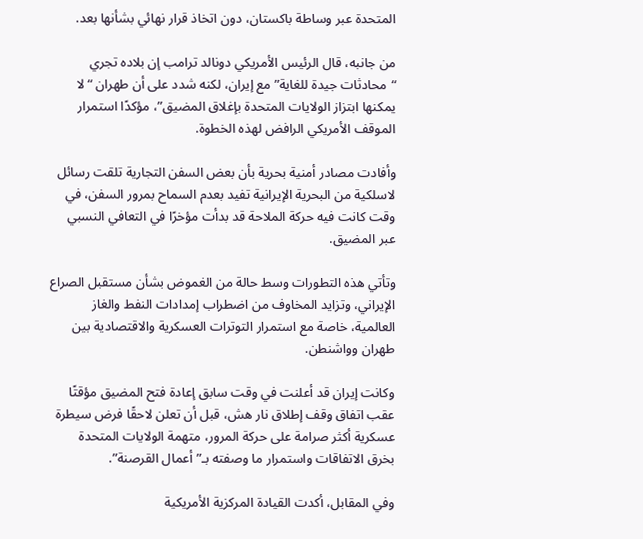المتحدة عبر وساطة باكستان، دون اتخاذ قرار نهائي بشأنها بعد.

من جانبه، قال الرئيس الأمريكي دونالد ترامب إن بلاده تجري “محادثات جيدة للغاية” مع إيران، لكنه شدد على أن طهران “لا يمكنها ابتزاز الولايات المتحدة بإغلاق المضيق”، مؤكدًا استمرار الموقف الأمريكي الرافض لهذه الخطوة.

وأفادت مصادر أمنية بحرية بأن بعض السفن التجارية تلقت رسائل لاسلكية من البحرية الإيرانية تفيد بعدم السماح بمرور السفن، في وقت كانت فيه حركة الملاحة قد بدأت مؤخرًا في التعافي النسبي عبر المضيق.

وتأتي هذه التطورات وسط حالة من الغموض بشأن مستقبل الصراع الإيراني، وتزايد المخاوف من اضطراب إمدادات النفط والغاز العالمية، خاصة مع استمرار التوترات العسكرية والاقتصادية بين طهران وواشنطن.

وكانت إيران قد أعلنت في وقت سابق إعادة فتح المضيق مؤقتًا عقب اتفاق وقف إطلاق نار هش، قبل أن تعلن لاحقًا فرض سيطرة عسكرية أكثر صرامة على حركة المرور، متهمة الولايات المتحدة بخرق الاتفاقات واستمرار ما وصفته بـ”أعمال القرصنة”.

وفي المقابل، أكدت القيادة المركزية الأمريكية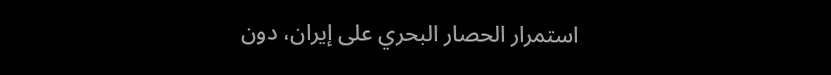استمرار الحصار البحري على إيران، دون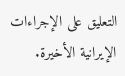التعليق على الإجراءات الإيرانية الأخيرة.